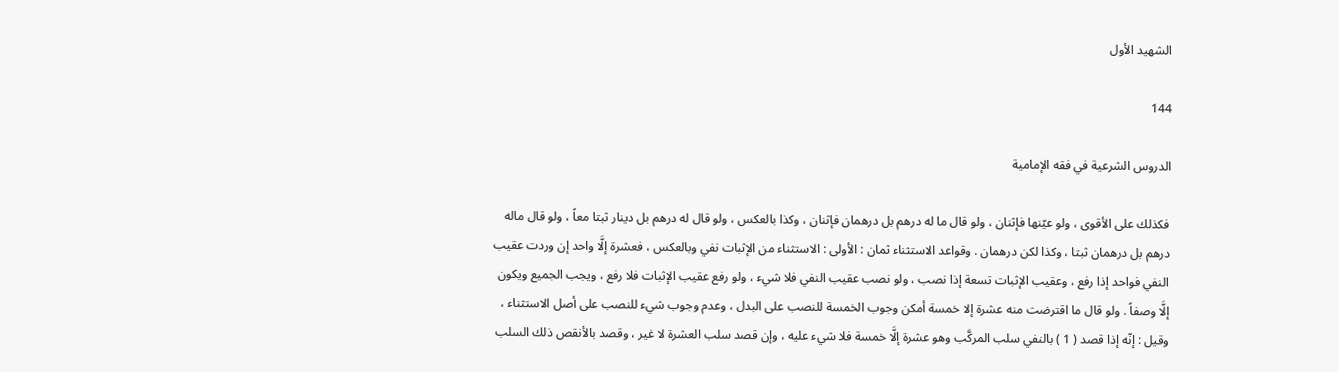الشهيد الأول

144

الدروس الشرعية في فقه الإمامية

فكذلك على الأقوى ، ولو عيّنها فإثنان ، ولو قال ما له درهم بل درهمان فإثنان ، وكذا بالعكس ، ولو قال له درهم بل دينار ثبتا معاً ، ولو قال ماله درهم بل درهمان ثبتا ، وكذا لكن درهمان . وقواعد الاستثناء ثمان : الأولى : الاستثناء من الإثبات نفي وبالعكس ، فعشرة إلَّا واحد إن وردت عقيب النفي فواحد إذا رفع ، وعقيب الإثبات تسعة إذا نصب ، ولو نصب عقيب النفي فلا شيء ، ولو رفع عقيب الإثبات فلا رفع ، ويجب الجميع ويكون إلَّا وصفاً . ولو قال ما اقترضت منه عشرة إلا خمسة أمكن وجوب الخمسة للنصب على البدل ، وعدم وجوب شيء للنصب على أصل الاستثناء ، وقيل : إنّه إذا قصد ( 1 ) بالنفي سلب المركَّب وهو عشرة إلَّا خمسة فلا شيء عليه ، وإن قصد سلب العشرة لا غير ، وقصد بالأنقص ذلك السلب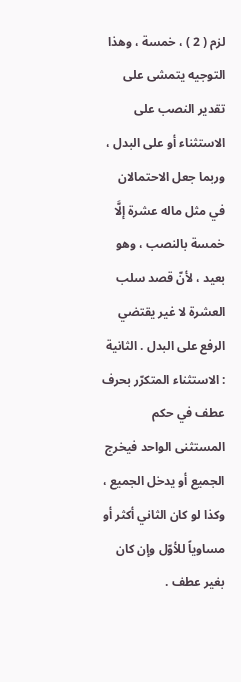لزم ( 2 ) ، خمسة ، وهذا التوجيه يتمشى على تقدير النصب على الاستثناء أو على البدل ، وربما جعل الاحتمالان في مثل ماله عشرة إلَّا خمسة بالنصب ، وهو بعيد ، لأنّ قصد سلب العشرة لا غير يقتضي الرفع على البدل . الثانية : الاستثناء المتكرّر بحرف عطف في حكم المستثنى الواحد فيخرج الجميع أو يدخل الجميع ، وكذا لو كان الثاني أكثر أو مساوياً للأوّل وإن كان بغير عطف .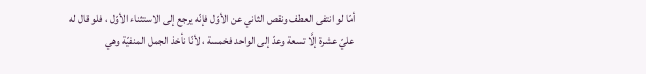أمّا لو انتفى العطف ونقص الثاني عن الأوّل فإنّه يرجع إلى الاستثناء الأوّل ، فلو قال له عليّ عشرة إلَّا تسعة وعدّ إلى الواحد فخمسة ، لأنّا نأخذ الجمل المنفيّة وهي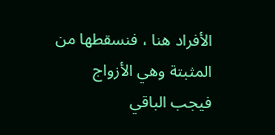الأفراد هنا ، فنسقطها من المثبتة وهي الأزواج فيجب الباقي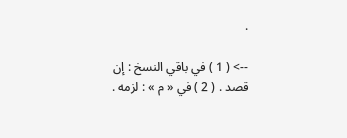.

--> ( 1 ) في باقي النسخ : إن قصد . ( 2 ) في « م » : لزمه .